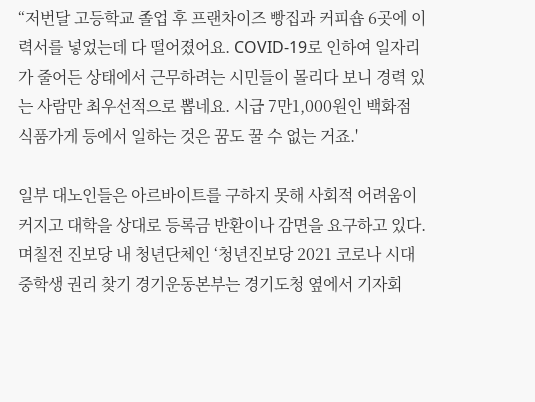“저번달 고등학교 졸업 후 프랜차이즈 빵집과 커피숍 6곳에 이력서를 넣었는데 다 떨어졌어요. COVID-19로 인하여 일자리가 줄어든 상태에서 근무하려는 시민들이 몰리다 보니 경력 있는 사람만 최우선적으로 뽑네요. 시급 7만1,000원인 백화점 식품가게 등에서 일하는 것은 꿈도 꿀 수 없는 거죠.'

일부 대노인들은 아르바이트를 구하지 못해 사회적 어려움이 커지고 대학을 상대로 등록금 반환이나 감면을 요구하고 있다. 며칠전 진보당 내 청년단체인 ‘청년진보당 2021 코로나 시대 중학생 권리 찾기 경기운동본부는 경기도청 옆에서 기자회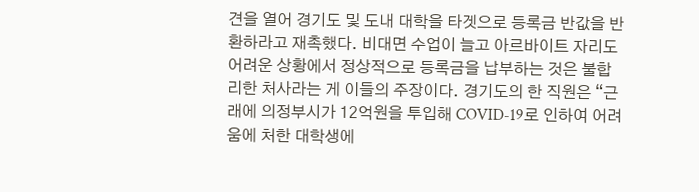견을 열어 경기도 및 도내 대학을 타겟으로 등록금 반값을 반환하라고 재촉했다. 비대면 수업이 늘고 아르바이트 자리도 어려운 상황에서 정상적으로 등록금을 납부하는 것은 불합리한 처사라는 게 이들의 주장이다. 경기도의 한 직원은 “근래에 의정부시가 12억원을 투입해 COVID-19로 인하여 어려움에 처한 대학생에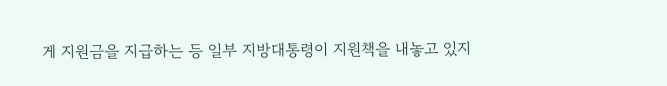게 지원금을 지급하는 등 일부 지방대통령이 지원책을 내놓고 있지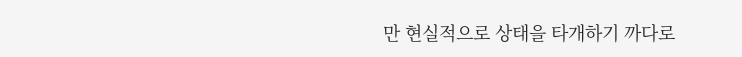만 현실적으로 상태을 타개하기 까다로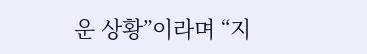운 상황”이라며 “지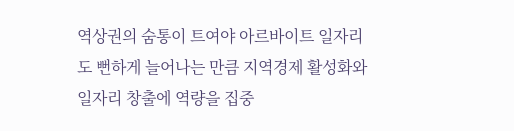역상권의 숨통이 트여야 아르바이트 일자리도 뻔하게 늘어나는 만큼 지역경제 활성화와 일자리 창출에 역량을 집중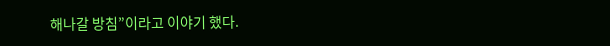해나갈 방침”이라고 이야기 했다.